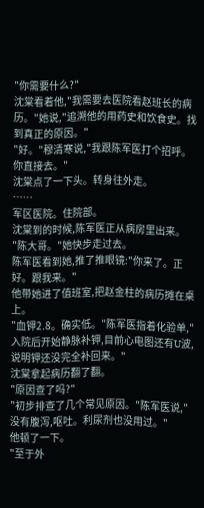"你需要什么?"
沈棠看着他,"我需要去医院看赵班长的病历。"她说,"追溯他的用药史和饮食史。找到真正的原因。"
"好。"穆清寒说,"我跟陈军医打个招呼。你直接去。"
沈棠点了一下头。转身往外走。
……
军区医院。住院部。
沈棠到的时候,陈军医正从病房里出来。
"陈大哥。"她快步走过去。
陈军医看到她,推了推眼镜:"你来了。正好。跟我来。"
他带她进了值班室,把赵金柱的病历摊在桌上。
"血钾2.8。确实低。"陈军医指着化验单,"入院后开始静脉补钾,目前心电图还有U波,说明钾还没完全补回来。"
沈棠拿起病历翻了翻。
"原因查了吗?"
"初步排查了几个常见原因。"陈军医说,"没有腹泻,呕吐。利尿剂也没用过。"
他顿了一下。
"至于外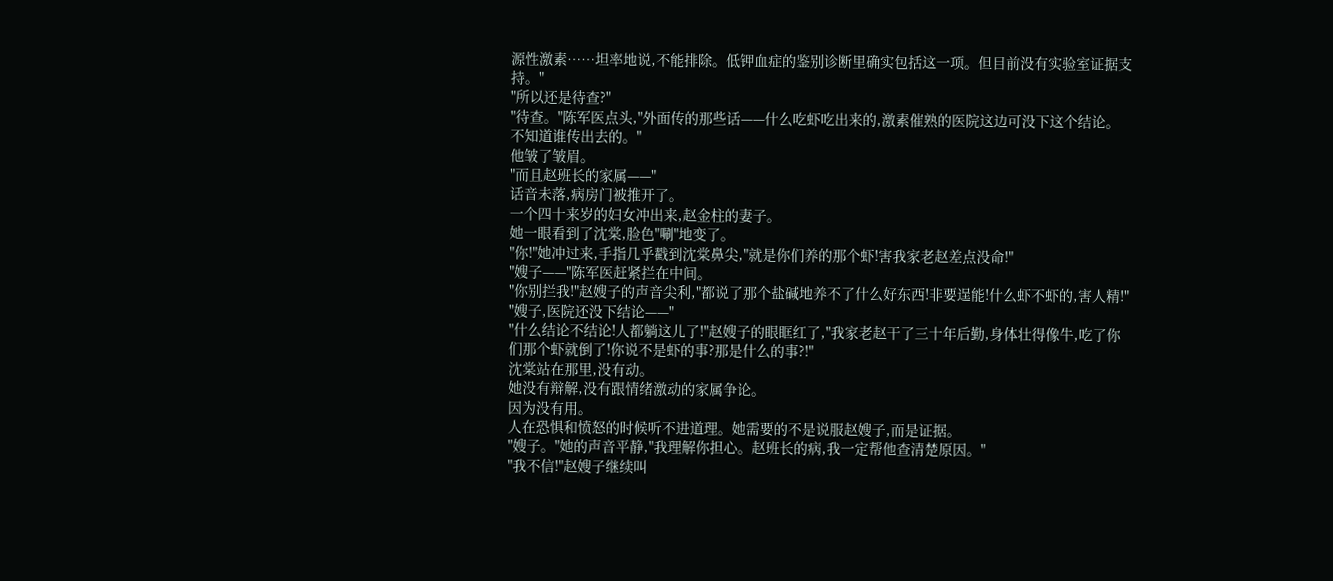源性激素……坦率地说,不能排除。低钾血症的鉴别诊断里确实包括这一项。但目前没有实验室证据支持。"
"所以还是待查?"
"待查。"陈军医点头,"外面传的那些话——什么吃虾吃出来的,激素催熟的医院这边可没下这个结论。不知道谁传出去的。"
他皱了皱眉。
"而且赵班长的家属——"
话音未落,病房门被推开了。
一个四十来岁的妇女冲出来,赵金柱的妻子。
她一眼看到了沈棠,脸色"唰"地变了。
"你!"她冲过来,手指几乎戳到沈棠鼻尖,"就是你们养的那个虾!害我家老赵差点没命!"
"嫂子——"陈军医赶紧拦在中间。
"你别拦我!"赵嫂子的声音尖利,"都说了那个盐碱地养不了什么好东西!非要逞能!什么虾不虾的,害人精!"
"嫂子,医院还没下结论——"
"什么结论不结论!人都躺这儿了!"赵嫂子的眼眶红了,"我家老赵干了三十年后勤,身体壮得像牛,吃了你们那个虾就倒了!你说不是虾的事?那是什么的事?!"
沈棠站在那里,没有动。
她没有辩解,没有跟情绪激动的家属争论。
因为没有用。
人在恐惧和愤怒的时候听不进道理。她需要的不是说服赵嫂子,而是证据。
"嫂子。"她的声音平静,"我理解你担心。赵班长的病,我一定帮他查清楚原因。"
"我不信!"赵嫂子继续叫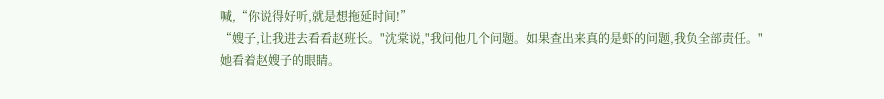喊,“你说得好听,就是想拖延时间!”
“嫂子,让我进去看看赵班长。"沈棠说,"我问他几个问题。如果查出来真的是虾的问题,我负全部责任。"
她看着赵嫂子的眼睛。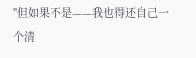"但如果不是——我也得还自己一个清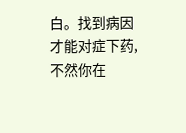白。找到病因才能对症下药,不然你在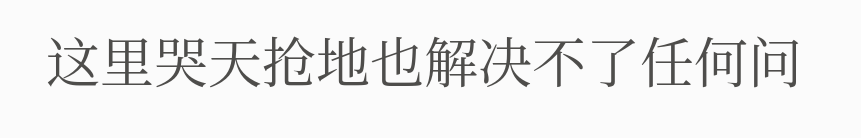这里哭天抢地也解决不了任何问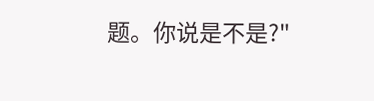题。你说是不是?"